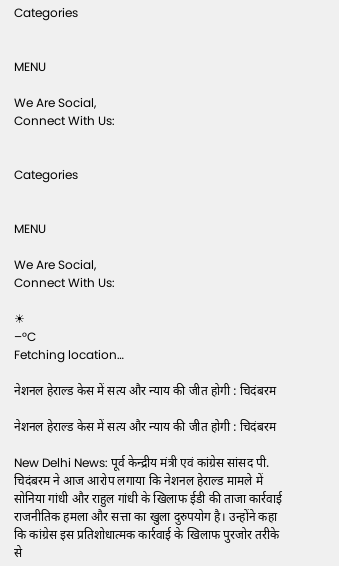Categories


MENU

We Are Social,
Connect With Us:


Categories


MENU

We Are Social,
Connect With Us:

☀
–°C
Fetching location…

नेशनल हेराल्ड केस में सत्य और न्याय की जीत होगी : चिदंबरम

नेशनल हेराल्ड केस में सत्य और न्याय की जीत होगी : चिदंबरम

New Delhi News: पूर्व केन्द्रीय मंत्री एवं कांग्रेस सांसद पी. चिदंबरम ने आज आरोप लगाया कि नेशनल हेराल्ड मामले में सोनिया गांधी और राहुल गांधी के खिलाफ ईडी की ताजा कार्रवाई राजनीतिक हमला और सत्ता का खुला दुरुपयोग है। उन्होंने कहा कि कांग्रेस इस प्रतिशोधात्मक कार्रवाई के खिलाफ पुरजोर तरीके से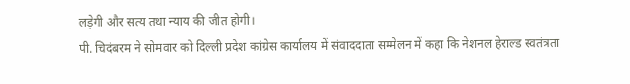लड़ेगी और सत्य तथा न्याय की जीत होगी।
पी. चिदंबरम ने सोमवार को दिल्ली प्रदेश कांग्रेस कार्यालय में संवाददाता सम्मेलन में कहा कि नेशनल हेराल्ड स्वतंत्रता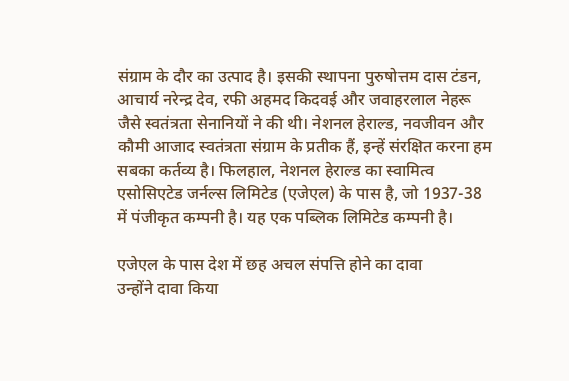संग्राम के दौर का उत्पाद है। इसकी स्थापना पुरुषोत्तम दास टंडन, आचार्य नरेन्द्र देव, रफी अहमद किदवई और जवाहरलाल नेहरू जैसे स्वतंत्रता सेनानियों ने की थी। नेशनल हेराल्ड, नवजीवन और कौमी आजाद स्वतंत्रता संग्राम के प्रतीक हैं, इन्हें संरक्षित करना हम सबका कर्तव्य है। फिलहाल, नेशनल हेराल्ड का स्वामित्व एसोसिएटेड जर्नल्स लिमिटेड (एजेएल) के पास है, जो 1937-38 में पंजीकृत कम्पनी है। यह एक पब्लिक लिमिटेड कम्पनी है।

एजेएल के पास देश में छह अचल संपत्ति होने का दावा
उन्होंने दावा किया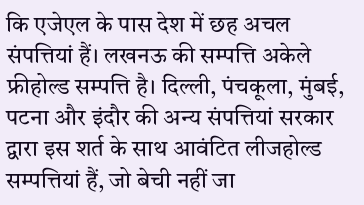कि एजेएल के पास देश में छह अचल संपत्तियां हैं। लखनऊ की सम्पत्ति अकेले फ्रीहोल्ड सम्पत्ति है। दिल्ली, पंचकूला, मुंबई, पटना और इंदौर की अन्य संपत्तियां सरकार द्वारा इस शर्त के साथ आवंटित लीजहोल्ड सम्पत्तियां हैं, जो बेची नहीं जा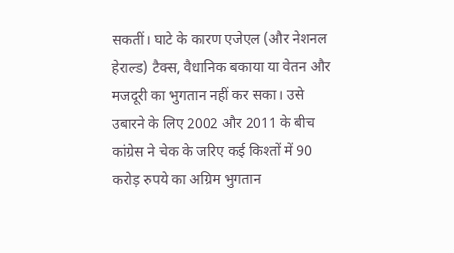सकतीं। घाटे के कारण एजेएल (और नेशनल हेराल्ड) टैक्स, वैधानिक बकाया या वेतन और मजदूरी का भुगतान नहीं कर सका। उसे उबारने के लिए 2002 और 2011 के बीच कांग्रेस ने चेक के जरिए कई किश्तों में 90 करोड़ रुपये का अग्रिम भुगतान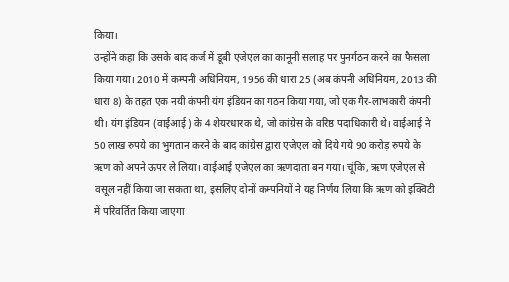किया।
उन्होंने कहा कि उसके बाद कर्ज में डूबी एजेएल का कानूनी सलाह पर पुनर्गठन करने का फैसला किया गया। 2010 में कम्पनी अधिनियम, 1956 की धारा 25 (अब कंपनी अधिनियम, 2013 की धारा 8) के तहत एक नयी कंपनी यंग इंडियन का गठन किया गया, जो एक गैर-लाभकारी कंपनी थी। यंग इंडियन (वाईआई) के 4 शेयरधारक थे, जो कांग्रेस के वरिष्ठ पदाधिकारी थे। वाईआई ने 50 लाख रुपये का भुगतान करने के बाद कांग्रेस द्वारा एजेएल को दिये गये 90 करोड़ रुपये के ऋण को अपने ऊपर ले लिया। वाईआई एजेएल का ऋणदाता बन गया। चूंकि, ऋण एजेएल से वसूल नहीं किया जा सकता था, इसलिए दोनों कम्पनियों ने यह निर्णय लिया कि ऋण को इक्विटी में परिवर्तित किया जाएगा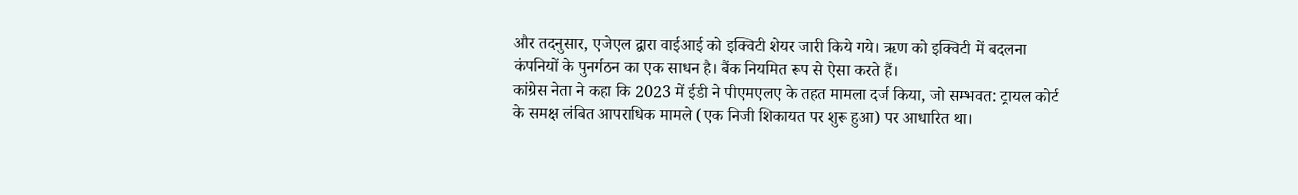और तदनुसार, एजेएल द्वारा वाईआई को इक्विटी शेयर जारी किये गये। ऋण को इक्विटी में बदलना कंपनियों के पुनर्गठन का एक साधन है। बैंक नियमित रूप से ऐसा करते हैं।
कांग्रेस नेता ने कहा कि 2023 में ईडी ने पीएमएलए के तहत मामला दर्ज किया, जो सम्भवत: ट्रायल कोर्ट के समक्ष लंबित आपराधिक मामले (एक निजी शिकायत पर शुरू हुआ) पर आधारित था।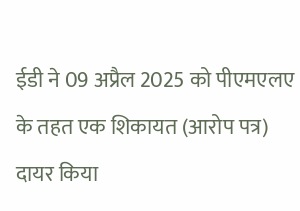ईडी ने 09 अप्रैल 2025 को पीएमएलए के तहत एक शिकायत (आरोप पत्र) दायर किया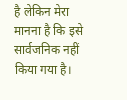है लेकिन मेरा मानना है कि इसे सार्वजनिक नहीं किया गया है।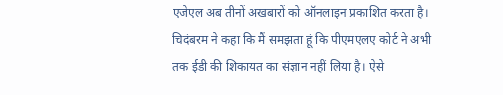एजेएल अब तीनों अखबारों को ऑनलाइन प्रकाशित करता है। चिदंबरम ने कहा कि मैं समझता हूं कि पीएमएलए कोर्ट ने अभी तक ईडी की शिकायत का संज्ञान नहीं लिया है। ऐसे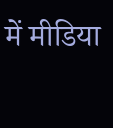में मीडिया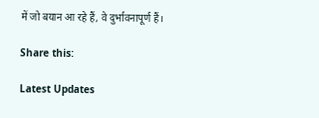में जो बयान आ रहे हैं, वे दुर्भावनापूर्ण हैं।

Share this:

Latest Updates